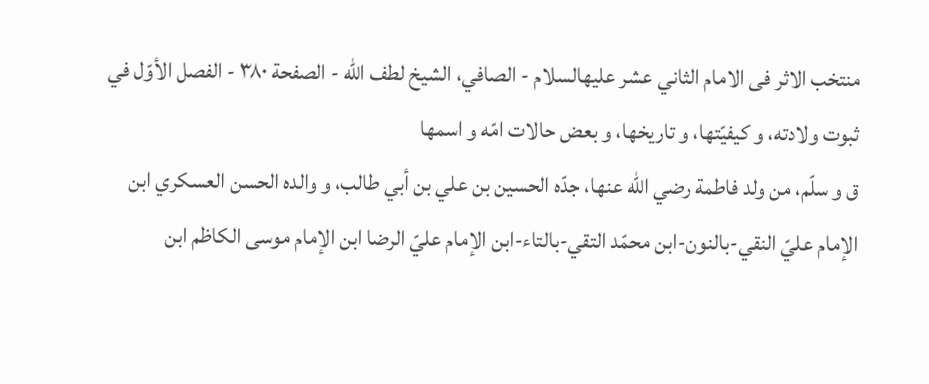منتخب الاثر فی الامام الثاني عشر علیهالسلام - الصافي، الشيخ لطف الله - الصفحة ٣٨٠ - الفصل الأوّل في ثبوت ولادته، و كيفيّتها، و تاريخها، و بعض حالات امّه و اسمها
ق و سلّم، من ولد فاطمة رضي اللّه عنها، جدّه الحسين بن علي بن أبي طالب، و والده الحسن العسكري ابن الإمام عليّ النقي-بالنون-ابن محمّد التقي-بالتاء-ابن الإمام عليّ الرضا ابن الإمام موسى الكاظم ابن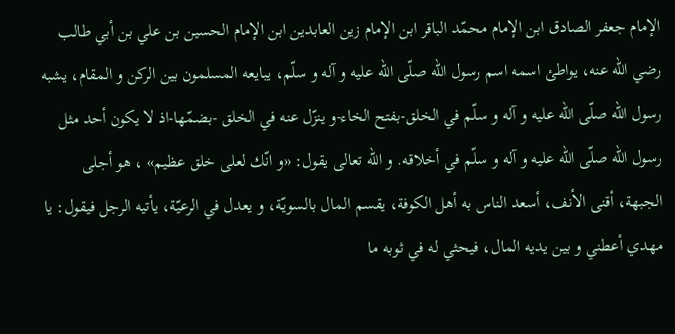الإمام جعفر الصادق ابن الإمام محمّد الباقر ابن الإمام زين العابدين ابن الإمام الحسين بن علي بن أبي طالب رضي اللّه عنه، يواطئ اسمه اسم رسول اللّه صلّى اللّه عليه و آله و سلّم، يبايعه المسلمون بين الركن و المقام، يشبه رسول اللّه صلّى اللّه عليه و آله و سلّم في الخلق-بفتح الخاء-و ينزّل عنه في الخلق -بضمّها-اذ لا يكون أحد مثل رسول اللّه صلّى اللّه عليه و آله و سلّم في أخلاقه. و اللّه تعالى يقول: «و انّك لعلى خلق عظيم» ، هو أجلى الجبهة، أقنى الأنف، أسعد الناس به أهل الكوفة، يقسم المال بالسويّة، و يعدل في الرعيّة، يأتيه الرجل فيقول: يا مهدي أعطني و بين يديه المال، فيحثي له في ثوبه ما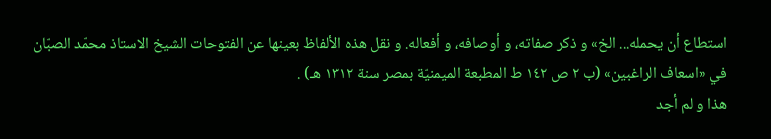استطاع أن يحمله... الخ» و ذكر صفاته، و أوصافه، و أفعاله. و نقل هذه الألفاظ بعينها عن الفتوحات الشيخ الاستاذ محمّد الصبّان في «اسعاف الراغبين» (ب ٢ ص ١٤٢ ط المطبعة الميمنيّة بمصر سنة ١٣١٢ هـ) .
هذا و لم أجد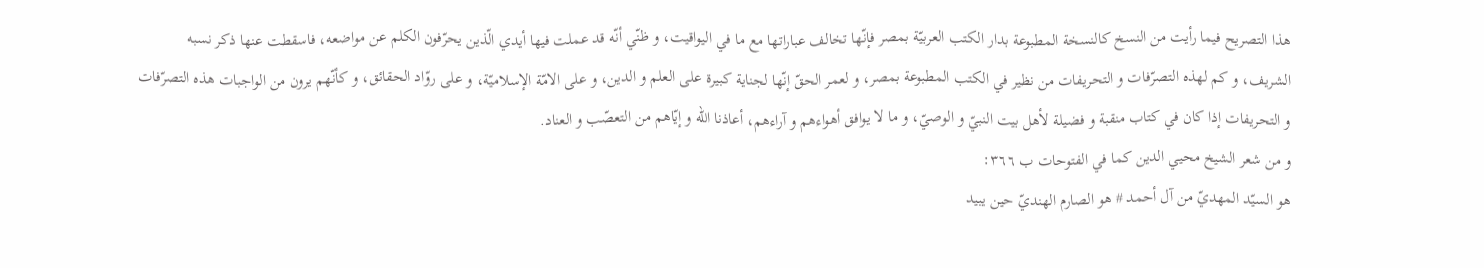هذا التصريح فيما رأيت من النسخ كالنسخة المطبوعة بدار الكتب العربيّة بمصر فإنّها تخالف عباراتها مع ما في اليواقيت، و ظنّي أنّه قد عملت فيها أيدي الّذين يحرّفون الكلم عن مواضعه، فاسقطت عنها ذكر نسبه الشريف، و كم لهذه التصرّفات و التحريفات من نظير في الكتب المطبوعة بمصر، و لعمر الحقّ إنّها لجناية كبيرة على العلم و الدين، و على الامّة الإسلاميّة، و على روّاد الحقائق، و كأنّهم يرون من الواجبات هذه التصرّفات و التحريفات إذا كان في كتاب منقبة و فضيلة لأهل بيت النبيّ و الوصيّ، و ما لا يوافق أهواءهم و آراءهم، أعاذنا اللّه و إيّاهم من التعصّب و العناد.
و من شعر الشيخ محيي الدين كما في الفتوحات ب ٣٦٦:
هو السيّد المهديّ من آل أحمد # هو الصارم الهنديّ حين يبيد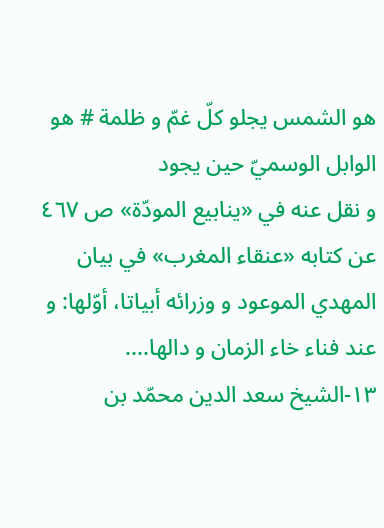هو الشمس يجلو كلّ غمّ و ظلمة # هو الوابل الوسميّ حين يجود
و نقل عنه في «ينابيع المودّة» ص ٤٦٧ عن كتابه «عنقاء المغرب» في بيان المهدي الموعود و وزرائه أبياتا، أوّلها: و عند فناء خاء الزمان و دالها....
١٣-الشيخ سعد الدين محمّد بن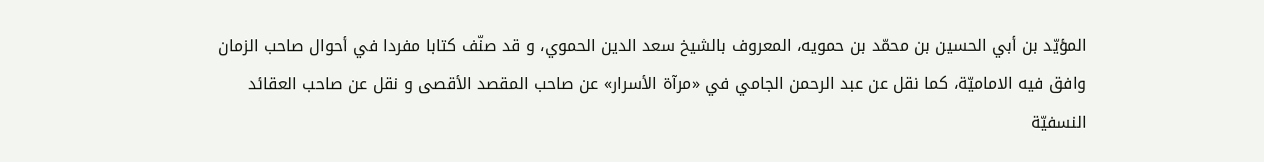المؤيّد بن أبي الحسين بن محمّد بن حمويه، المعروف بالشيخ سعد الدين الحموي، و قد صنّف كتابا مفردا في أحوال صاحب الزمان وافق فيه الاماميّة، كما نقل عن عبد الرحمن الجامي في «مرآة الأسرار» عن صاحب المقصد الأقصى و نقل عن صاحب العقائد النسفيّة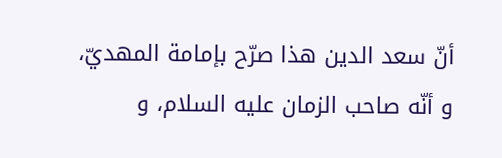أنّ سعد الدين هذا صرّح بإمامة المهديّ، و أنّه صاحب الزمان عليه السلام، و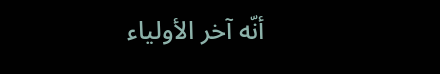أنّه آخر الأولياء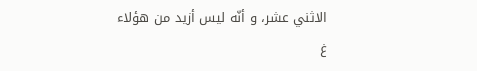الاثني عشر، و أنّه ليس أزيد من هؤلاء
غ